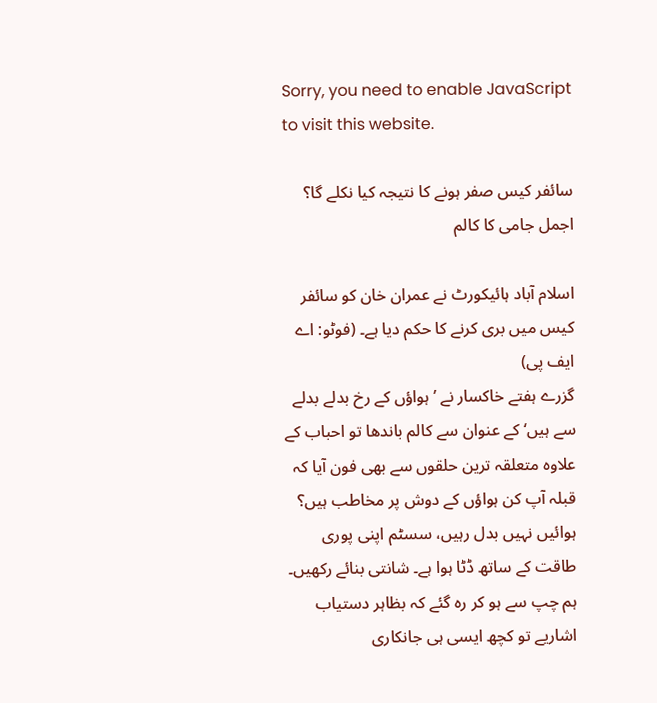Sorry, you need to enable JavaScript to visit this website.

سائفر کیس صفر ہونے کا نتیجہ کیا نکلے گا؟ اجمل جامی کا کالم

اسلام آباد ہائیکورٹ نے عمران خان کو سائفر کیس میں بری کرنے کا حکم دیا ہے۔ (فوٹو: اے ایف پی)
گزرے ہفتے خاکسار نے ’ہواؤں کے رخ بدلے بدلے سے ہیں‘ کے عنوان سے کالم باندھا تو احباب کے علاوہ متعلقہ ترین حلقوں سے بھی فون آیا کہ قبلہ آپ کن ہواؤں کے دوش پر مخاطب ہیں؟ ہوائیں نہیں بدل رہیں، سسٹم اپنی پوری طاقت کے ساتھ ڈٹا ہوا ہے۔ شانتی بنائے رکھیں۔ ہم چپ سے ہو کر رہ گئے کہ بظاہر دستیاب اشاریے تو کچھ ایسی ہی جانکاری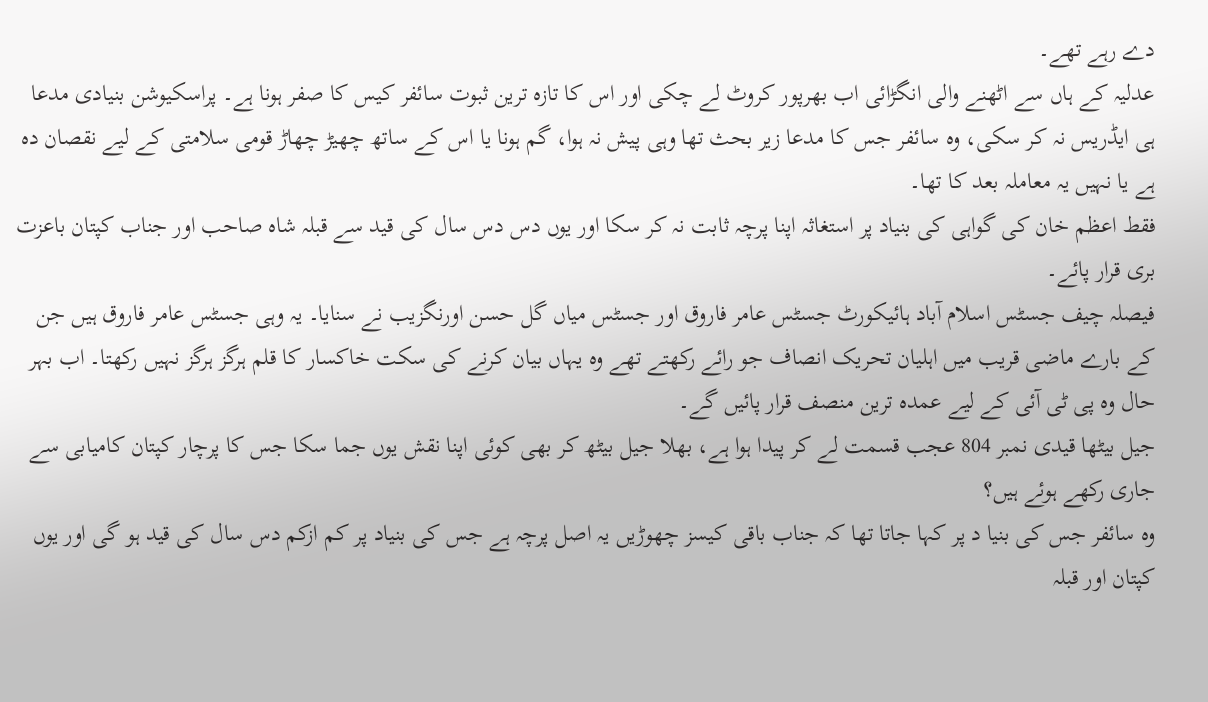دے رہے تھے۔
عدلیہ کے ہاں سے اٹھنے والی انگڑائی اب بھرپور کروٹ لے چکی اور اس کا تازہ ترین ثبوت سائفر کیس کا صفر ہونا ہے۔ پراسکیوشن بنیادی مدعا ہی ایڈریس نہ کر سکی، وہ سائفر جس کا مدعا زیر بحث تھا وہی پیش نہ ہوا، گم ہونا یا اس کے ساتھ چھیڑ چھاڑ قومی سلامتی کے لیے نقصان دہ ہے یا نہیں یہ معاملہ بعد کا تھا۔
فقط اعظم خان کی گواہی کی بنیاد پر استغاثہ اپنا پرچہ ثابت نہ کر سکا اور یوں دس دس سال کی قید سے قبلہ شاہ صاحب اور جناب کپتان باعزت بری قرار پائے۔
فیصلہ چیف جسٹس اسلام آباد ہائیکورٹ جسٹس عامر فاروق اور جسٹس میاں گل حسن اورنگزیب نے سنایا۔ یہ وہی جسٹس عامر فاروق ہیں جن کے بارے ماضی قریب میں اہلیان تحریک انصاف جو رائے رکھتے تھے وہ یہاں بیان کرنے کی سکت خاکسار کا قلم ہرگز ہرگز نہیں رکھتا۔ اب بہر حال وہ پی ٹی آئی کے لیے عمدہ ترین منصف قرار پائیں گے۔
جیل بیٹھا قیدی نمبر 804 عجب قسمت لے کر پیدا ہوا ہے، بھلا جیل بیٹھ کر بھی کوئی اپنا نقش یوں جما سکا جس کا پرچار کپتان کامیابی سے جاری رکھے ہوئے ہیں؟
وہ سائفر جس کی بنیا د پر کہا جاتا تھا کہ جناب باقی کیسز چھوڑیں یہ اصل پرچہ ہے جس کی بنیاد پر کم ازکم دس سال کی قید ہو گی اور یوں کپتان اور قبلہ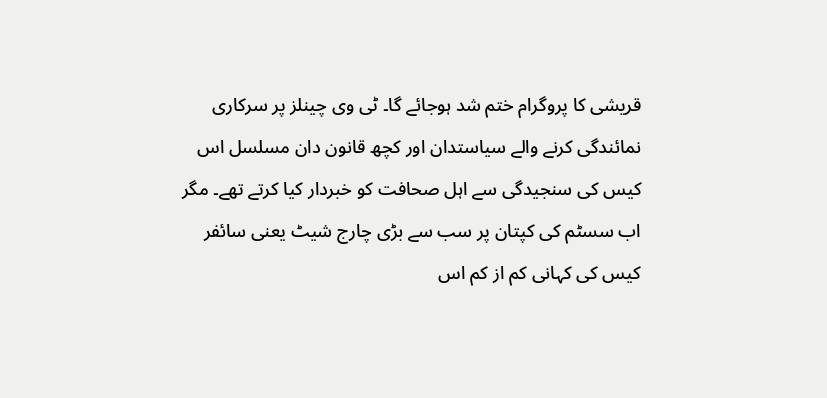قریشی کا پروگرام ختم شد ہوجائے گا۔ ٹی وی چینلز پر سرکاری نمائندگی کرنے والے سیاستدان اور کچھ قانون دان مسلسل اس کیس کی سنجیدگی سے اہل صحافت کو خبردار کیا کرتے تھے۔ مگر اب سسٹم کی کپتان پر سب سے بڑی چارج شیٹ یعنی سائفر کیس کی کہانی کم از کم اس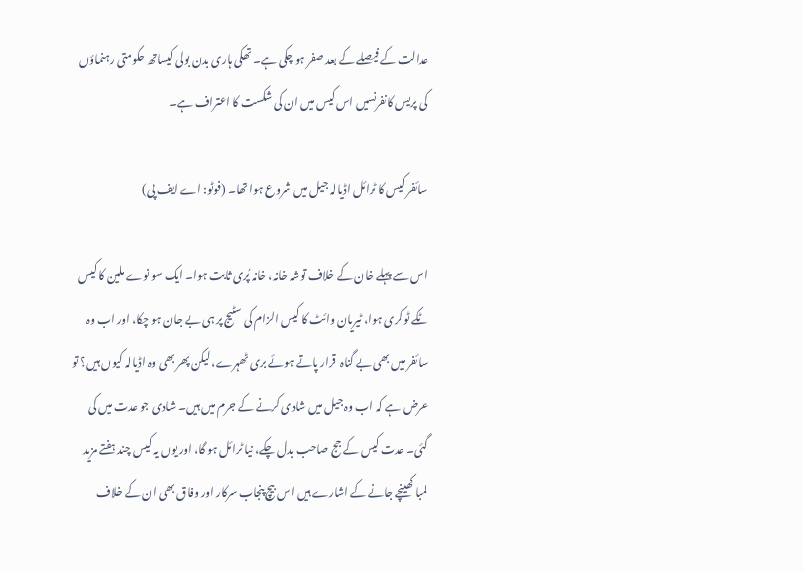عدالت کے فیصلے کے بعد صفر ہو چکی ہے۔ تھکی ہاری بدن بولی کیساتھ حکومتی رہنماؤں کی پریس کانفرنسیں اس کیس میں ان کی شکست کا اعتراف ہے۔

سائفر کیس کا ٹرائل اڈیالہ جیل میں شروع ہوا تھا۔ (فوٹو: اے ایف پی)

اس سے پہلے خان کے خلاف توشہ خانہ، خانہ پُری ثابت ہوا۔ ایک سو نوے ملین کا کیس ٹکے ٹوکری ہوا، ٹیریان وائٹ کا کیس الزام کی سٹیج پر ہی بے جان ہو چکا، اور اب وہ سائفر میں بھی بے گناہ  قرار پاتے ہوئے بری ٹھہرے، لیکن پھر بھی وہ اڈیالہ کیوں ہیں؟ تو عرض ہے کہ اب وہ جیل میں شادی کرنے کے جرم میں ہیں۔ شادی جو عدت میں کی گئی۔ عدت کیس کے جج صاحب بدل چکے، نیا ٹرائل ہو گا، اور یوں یہ کیس چند ہفتے مزید لمبا کھینچے جانے کے اشارے ہیں اس بیچ پنجاب سرکار اور وفاق بھی ان کے خلاف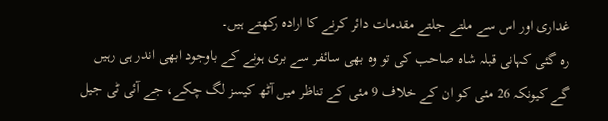غداری اور اس سے ملتے جلتے مقدمات دائر کرنے کا ارادہ رکھتے ہیں۔
رہ گئی کہانی قبلہ شاہ صاحب کی تو وہ بھی سائفر سے بری ہونے کے باوجود ابھی اندر ہی رہیں گے کیونکہ 26 مئی کو ان کے خلاف 9 مئی کے تناظر میں آٹھ کیسز لگ چکے، جے آئی ٹی جیل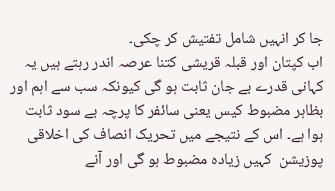جا کر انہیں شامل تفتیش کر چکی۔
اب کپتان اور قبلہ قریشی کتنا عرصہ اندر رہتے ہیں یہ کہانی قدرے بے جان ثابت ہو گی کیونکہ سب سے اہم اور بظاہر مضبوط کیس یعنی سائفر کا پرچہ بے سود ثابت ہوا ہے۔ اس کے نتیجے میں تحریک انصاف کی اخلاقی پوزیشن  کہیں زیادہ مضبوط ہو گی اور آنے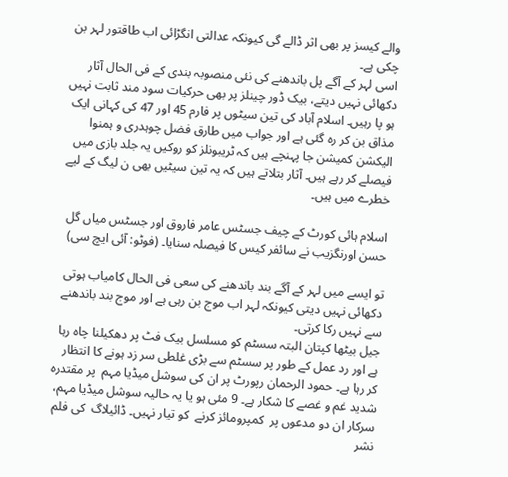والے کیسز پر بھی اثر ڈالے گی کیونکہ عدالتی انگڑائی اب طاقتور لہر بن چکی ہے۔
اسی لہر کے آگے پل باندھنے کی نئی منصوبہ بندی کے فی الحال آثار دکھائی نہیں دیتے، بیک ڈور چینلز پر بھی حرکیات سود مند ثابت نہیں ہو پا رہیں۔ اسلام آباد کی تین سیٹوں پر فارم 45 اور 47 کی کہانی ایک مذاق بن کر رہ گئی ہے اور جواب میں طارق فضل چوہدری و ہمنوا الیکشن کمیشن جا پہنچے ہیں کہ ٹریبونلز کو روکیں یہ جلد بازی میں فیصلے کر رہے ہیں۔ آثار بتلاتے ہیں کہ یہ تین سیٹیں بھی ن لیگ کے لیے خطرے میں ہیں۔

اسلام ہائی کورٹ کے چیف جسٹس عامر فاروق اور جسٹس میاں گل حسن اورنگزیب نے سائفر کیس کا فیصلہ سنایا۔ (فوٹو: آئی ایچ سی)

تو ایسے میں لہر کے آگے بند باندھنے کی سعی فی الحال کامیاب ہوتی دکھائی نہیں دیتی کیونکہ لہر اب موج بن رہی ہے اور موج بند باندھنے سے نہیں رکا کرتی۔
جیل بیٹھا کپتان البتہ سسٹم کو مسلسل بیک فٹ پر دھکیلنا چاہ رہا ہے اور رد عمل کے طور پر سسٹم سے بڑی غلطی سر زد ہونے کا انتظار کر رہا ہے۔ حمود الرحمان رپورٹ پر ان کی سوشل میڈیا مہم  پر مقتدرہ شدید غم و غصے کا شکار ہے۔ 9 مئی ہو یا یہ حالیہ سوشل میڈیا مہم، سرکار ان دو مدعوں پر  کمپرومائز کرنے  کو تیار نہیں۔ ڈائیلاگ  کی فلم نشر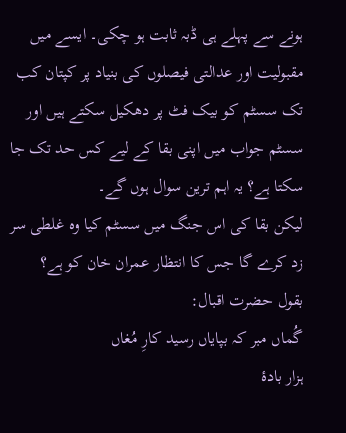ہونے سے پہلے ہی ڈبہ ثابت ہو چکی۔ ایسے میں مقبولیت اور عدالتی فیصلوں کی بنیاد پر کپتان کب تک سسٹم کو بیک فٹ پر دھکیل سکتے ہیں اور سسٹم جواب میں اپنی بقا کے لیے کس حد تک جا سکتا ہے؟ یہ اہم ترین سوال ہوں گے۔
لیکن بقا کی اس جنگ میں سسٹم کیا وہ غلطی سر زد کرے گا جس کا انتظار عمران خان کو ہے؟
بقول حضرت اقبال:
گُماں مبر کہ بپایاں رسید کارِ مُغاں
ہزار بادۂ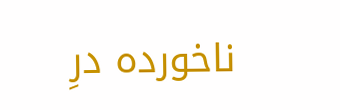ناخوردہ درِ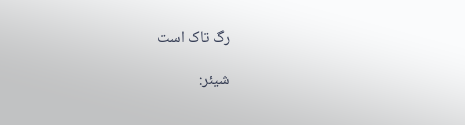رگ تاک است

شیئر: